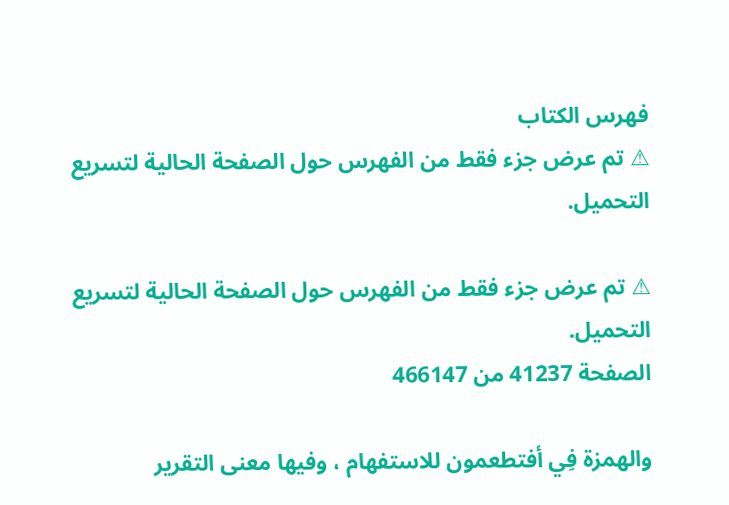فهرس الكتاب
⚠ تم عرض جزء فقط من الفهرس حول الصفحة الحالية لتسريع التحميل.

⚠ تم عرض جزء فقط من الفهرس حول الصفحة الحالية لتسريع التحميل.
الصفحة 41237 من 466147

والهمزة فِي أفتطعمون للاستفهام ، وفيها معنى التقرير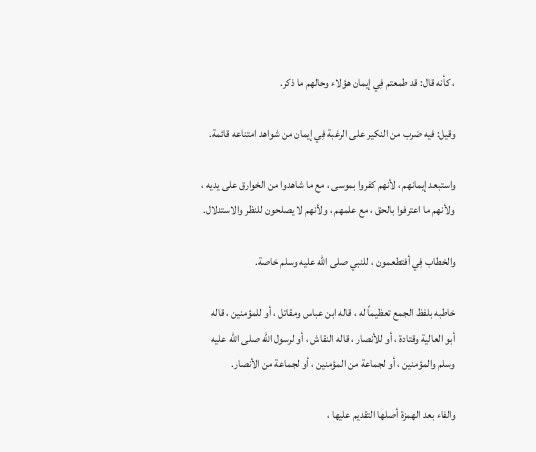، كأنه قال: قد طمعتم فِي إيمان هؤلاء وحالهم ما ذكر.

وقيل: فيه ضرب من النكير على الرغبة فِي إيمان من شواهد امتناعه قائمة.

واستبعد إيمانهم ، لأنهم كفروا بموسى ، مع ما شاهدوا من الخوارق على يديه ، ولأنهم ما اعترفوا بالحق ، مع علمهم ، ولأنهم لا يصلحون للنظر والاستدلال.

والخطاب فِي أفتطعمون ، للنبي صلى الله عليه وسلم خاصة.

خاطبه بلفظ الجمع تعظيماً له ، قاله ابن عباس ومقاتل ، أو للمؤمنين ، قاله أبو العالية وقتادة ، أو للأنصار ، قاله النقاش ، أو لرسول الله صلى الله عليه وسلم والمؤمنين ، أو لجماعة من المؤمنين ، أو لجماعة من الأنصار.

والفاء بعد الهمزة أصلها التقديم عليها ،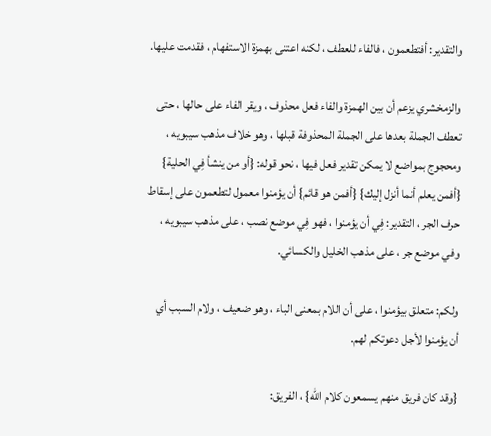والتقدير: أفتطعمون ، فالفاء للعطف ، لكنه اعتنى بهمزة الاستفهام ، فقدمت عليها.

والزمخشري يزعم أن بين الهمزة والفاء فعل محذوف ، ويقر الفاء على حالها ، حتى تعطف الجملة بعدها على الجملة المحذوفة قبلها ، وهو خلاف مذهب سيبويه ، ومحجوج بمواضع لا يمكن تقدير فعل فيها ، نحو قوله: {أو من ينشأ فِي الحلية} {أفمن يعلم أنما أنزل إليك} {أفمن هو قائم} أن يؤمنوا معمول لتطعمون على إسقاط حرف الجر ، التقدير: فِي أن يؤمنوا ، فهو فِي موضع نصب ، على مذهب سيبويه ، وفي موضع جر ، على مذهب الخليل والكسائي.

ولكم: متعلق بيؤمنوا ، على أن اللام بمعنى الباء ، وهو ضعيف ، ولام السبب أي أن يؤمنوا لأجل دعوتكم لهم.

{وقد كان فريق منهم يسمعون كلام الله} ، الفريق: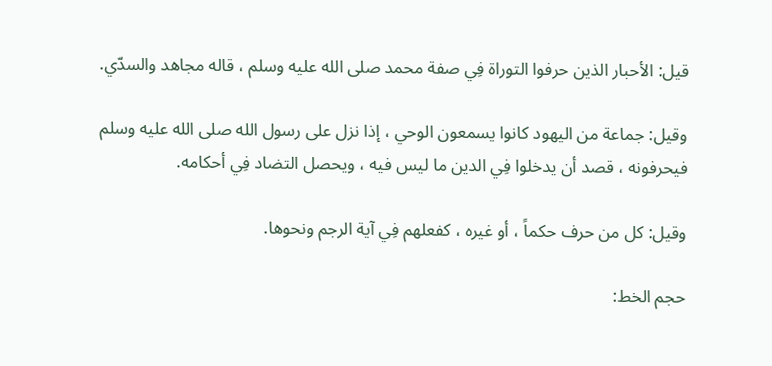قيل: الأحبار الذين حرفوا التوراة فِي صفة محمد صلى الله عليه وسلم ، قاله مجاهد والسدّي.

وقيل: جماعة من اليهود كانوا يسمعون الوحي ، إذا نزل على رسول الله صلى الله عليه وسلم فيحرفونه ، قصد أن يدخلوا فِي الدين ما ليس فيه ، ويحصل التضاد فِي أحكامه.

وقيل: كل من حرف حكماً ، أو غيره ، كفعلهم فِي آية الرجم ونحوها.

حجم الخط: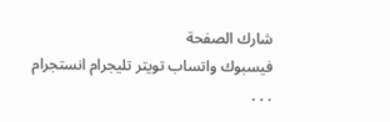شارك الصفحة
فيسبوك واتساب تويتر تليجرام انستجرام
. . .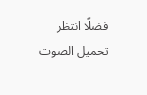فضلًا انتظر تحميل الصوت